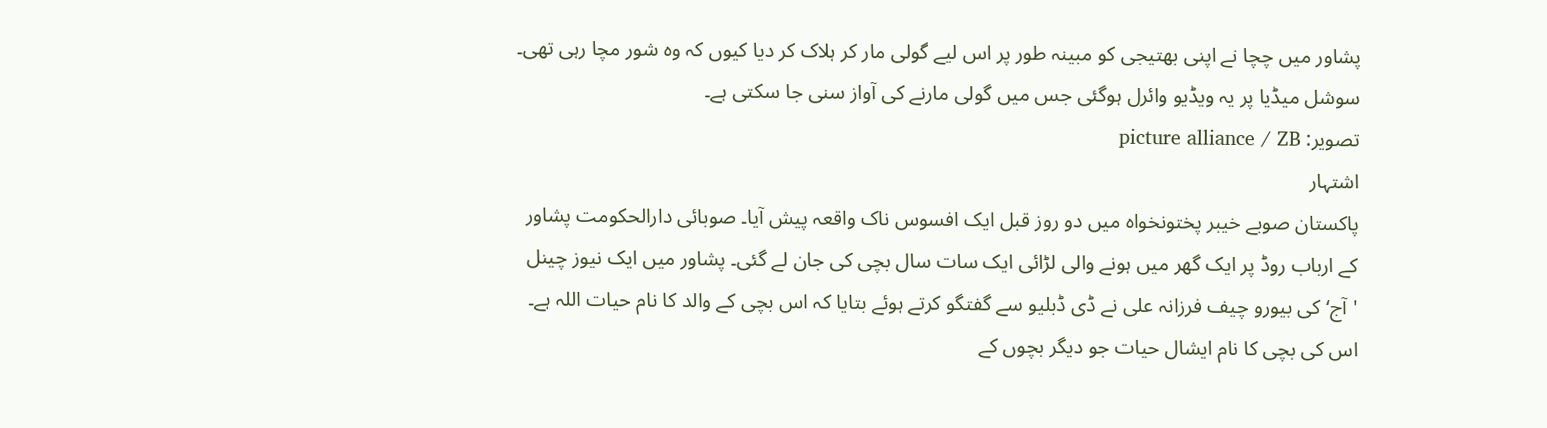پشاور میں چچا نے اپنی بھتیجی کو مبینہ طور پر اس لیے گولی مار کر ہلاک کر دیا کیوں کہ وہ شور مچا رہی تھی۔ سوشل میڈیا پر یہ ویڈیو وائرل ہوگئی جس میں گولی مارنے کی آواز سنی جا سکتی ہے۔
تصویر: picture alliance / ZB
اشتہار
پاکستان صوبے خیبر پختونخواہ میں دو روز قبل ایک افسوس ناک واقعہ پیش آیا۔ صوبائی دارالحکومت پشاور کے ارباب روڈ پر ایک گھر میں ہونے والی لڑائی ایک سات سال بچی کی جان لے گئی۔ پشاور میں ایک نیوز چینل 'آج‘ کی بیورو چیف فرزانہ علی نے ڈی ڈبلیو سے گفتگو کرتے ہوئے بتایا کہ اس بچی کے والد کا نام حیات اللہ ہے۔ اس کی بچی کا نام ایشال حیات جو دیگر بچوں کے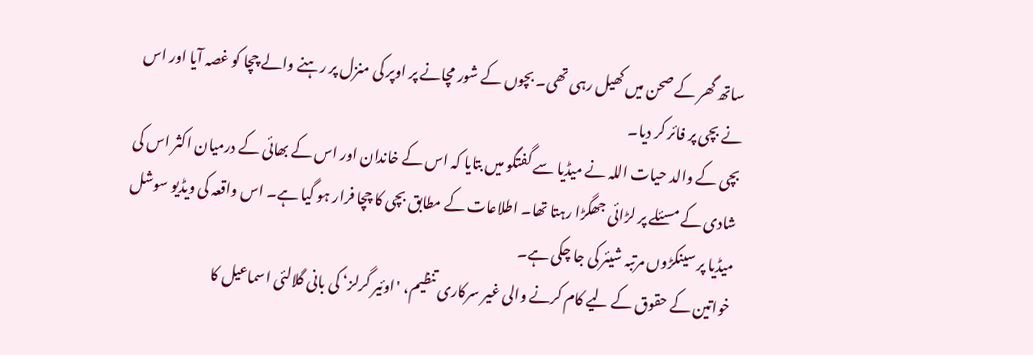ساتھ گھر کے صحن میں کھیل رہی تھی۔ بچوں کے شور مچانے پر اوپر کی منزل پر رہنے والے چچا کو غصہ آیا اور اس نے بچی پر فائر کر دیا۔
بچی کے والد حیات اللہ نے میڈیا سے گفتگو میں بتایا کہ اس کے خاندان اور اس کے بھائی کے درمیان اکثر اس کی شادی کے مسئلے پر لڑائی جھگڑا رہتا تھا۔ اطلاعات کے مطابق بچی کا چچا فرار ہو گیا ہے۔ اس واقعہ کی ویڈیو سوشل میڈیا پر سینکڑوں مرتبہ شیئر کی جا چکی ہے۔
خواتین کے حقوق کے لیے کام کرنے والی غیر سرکاری تنظیم، 'اوئیر گرلز‘ کی بانی گلالئی اسماعیل کا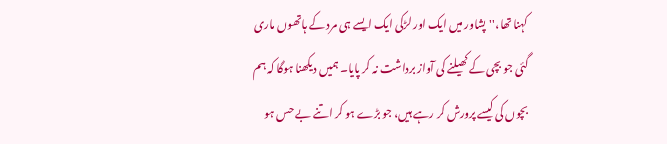کہنا تھا،''پشاور میں ایک اور لڑکی ایک ایسے ہی مرد کے ہاتھوں ماری گئی جو بچی کے کھیلنے کی آواز برداشت نہ کر پایا۔ ہمیں دیکھنا ہوگا کہ ہم بچوں کی کیسے پرورش کر رہے ہیں، جو بڑے ہو کر اتنے بے حس ہو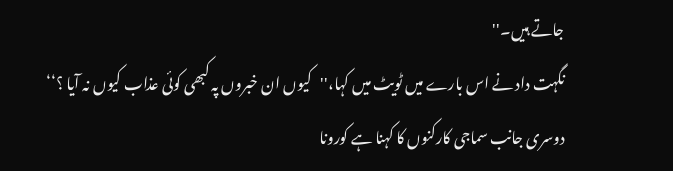جاتے ہیں۔''
نگہت داد نے اس بارے میں ٹویٹ میں کہا،''کیوں ان خبروں پہ کبھی کوئی عذاب کیوں نہ آیا ؟‘‘
دوسری جانب سماجی کارکنوں کا کہنا ہے کورونا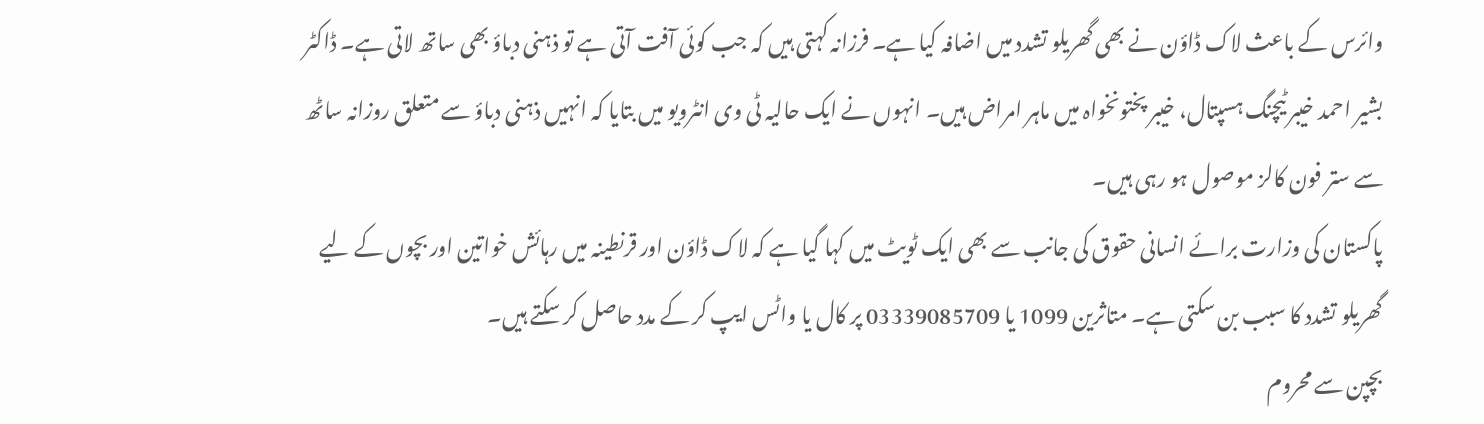وائرس کے باعث لاک ڈاؤن نے بھی گھریلو تشدد میں اضافہ کیا ہے۔ فرزانہ کہتی ہیں کہ جب کوئی آفت آتی ہے تو ذہنی دباؤ بھی ساتھ لاتی ہے۔ ڈاکٹر بشیر احمد خیبر ٹیچنگ ہسپتال، خیبر پختونخواہ میں ماہر امراض ہیں۔ انہوں نے ایک حالیہ ٹی وی انٹرویو میں بتایا کہ انہیں ذہنی دباؤ سے متعلق روزانہ ساٹھ سے ستر فون کالز موصول ہو رہی ہیں۔
پاکستان کی وزارت برائے انسانی حقوق کی جانب سے بھی ایک ٹویٹ میں کہا گیا ہے کہ لاک ڈاؤن اور قرنطینہ میں رہائش خواتین اور بچوں کے لیے گھریلو تشدد کا سبب بن سکتی ہے۔ متاثرین 1099 یا 03339085709 پر کال یا واٹس ایپ کر کے مدد حاصل کر سکتے ہیں۔
بچپن سے محروم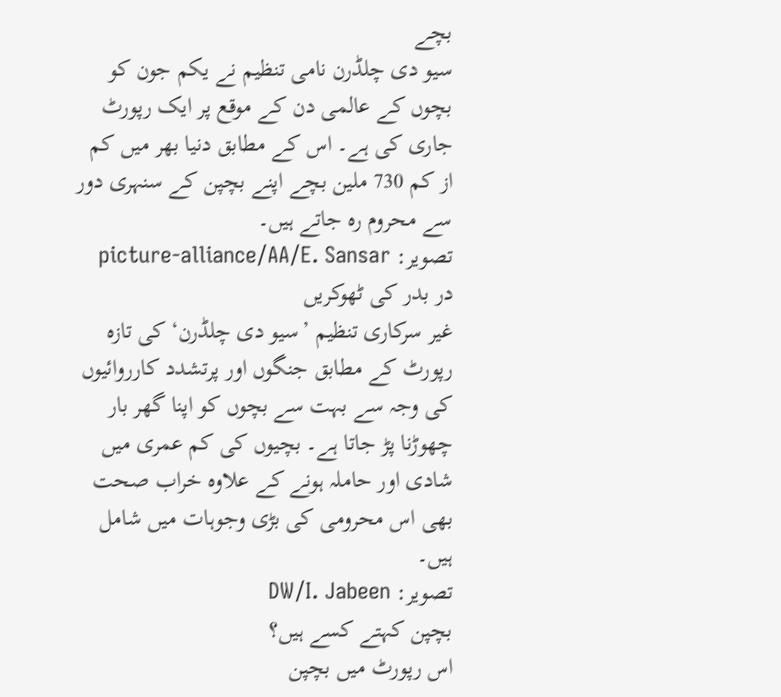بچے
سیو دی چلڈرن نامی تنظیم نے یکم جون کو بچوں کے عالمی دن کے موقع پر ایک رپورٹ جاری کی ہے۔ اس کے مطابق دنیا بھر میں کم از کم 730 ملین بچے اپنے بچپن کے سنہری دور سے محروم رہ جاتے ہیں۔
تصویر: picture-alliance/AA/E. Sansar
در بدر کی ٹھوکریں
غیر سرکاری تنظیم ’سیو دی چلڈرن‘ کی تازہ رپورٹ کے مطابق جنگوں اور پرتشدد کارروائیوں کی وجہ سے بہت سے بچوں کو اپنا گھر بار چھوڑنا پڑ جاتا ہے۔ بچیوں کی کم عمری میں شادی اور حاملہ ہونے کے علاوہ خراب صحت بھی اس محرومی کی بڑی وجوہات میں شامل ہیں۔
تصویر: DW/I. Jabeen
بچپن کہتے کسے ہیں؟
اس رپورٹ میں بچپن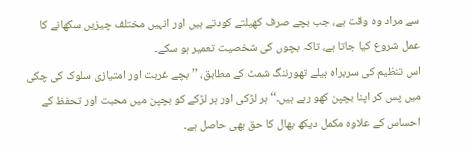سے مراد وہ وقت ہے، جب بچے صرف کھیلتے کودتے ہیں اور انہیں مختلف چیزیں سکھانے کا عمل شروع کیا جاتا ہے، تاکہ بچوں کی شخصیت تعمیر ہو سکے۔
اس تنظیم کی سربراہ ہیلے تھورننگ شمٹ کے مطابق، ’’بچے غربت اور امتیازی سلوک کی چکی میں پس کر اپنا بچپن کھو رہے ہیں۔‘‘ ہر لڑکی اور ہر لڑکے کو بچپن میں محبت اور تحفظ کے احساس کے علاوہ مکمل دیکھ بھال کا حق بھی حاصل ہے۔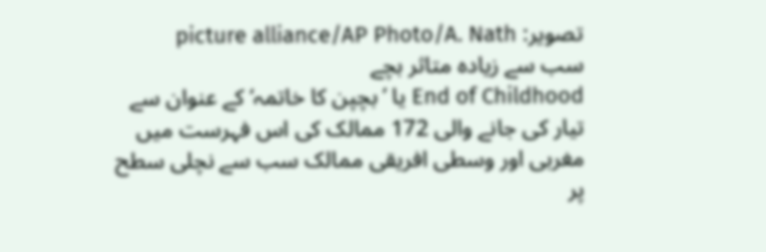تصویر: picture alliance/AP Photo/A. Nath
سب سے زیادہ متاثر بچے
End of Childhood یا ’بچپن کا خاتمہ‘ کے عنوان سے تیار کی جانے والی 172 ممالک کی اس فہرست میں مغربی اور وسطی افریقی ممالک سب سے نچلی سطح پر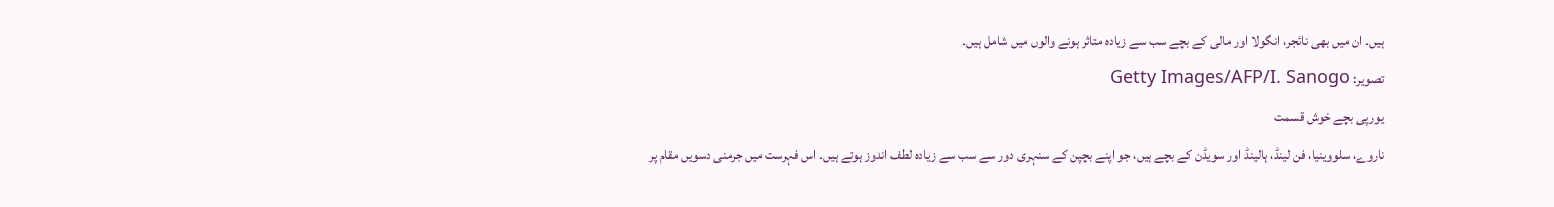ہیں۔ ان میں بھی نائجر، انگولا اور مالی کے بچے سب سے زیادہ متاثر ہونے والوں میں شامل ہیں۔
تصویر: Getty Images/AFP/I. Sanogo
یورپی بچے خوش قسمت
ناروے، سلووینیا، فن لینڈ، ہالینڈ اور سویڈن کے بچے ہیں، جو اپنے بچپن کے سنہری دور سے سب سے زیادہ لطف اندوز ہوتے ہیں۔ اس فہرست میں جرمنی دسویں مقام پر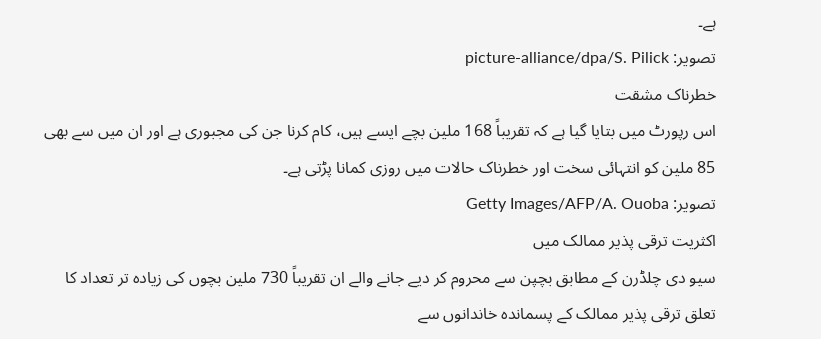ہے۔
تصویر: picture-alliance/dpa/S. Pilick
خطرناک مشقت
اس رپورٹ میں بتایا گیا ہے کہ تقریباً 168 ملین بچے ایسے ہیں، کام کرنا جن کی مجبوری ہے اور ان میں سے بھی 85 ملین کو انتہائی سخت اور خطرناک حالات میں روزی کمانا پڑتی ہے۔
تصویر: Getty Images/AFP/A. Ouoba
اکثریت ترقی پذیر ممالک میں
سیو دی چلڈرن کے مطابق بچپن سے محروم کر دیے جانے والے ان تقریباً 730 ملین بچوں کی زیادہ تر تعداد کا تعلق ترقی پذیر ممالک کے پسماندہ خاندانوں سے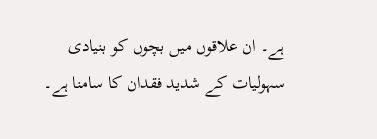ہے۔ ان علاقوں میں بچوں کو بنیادی سہولیات کے شدید فقدان کا سامنا ہے۔